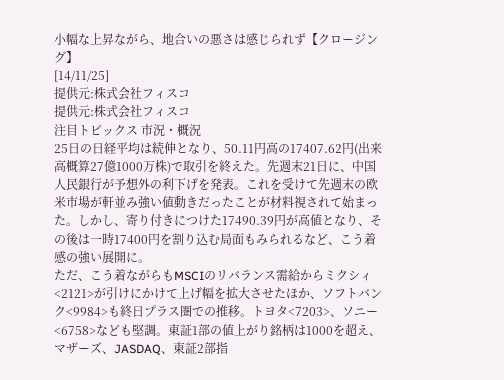小幅な上昇ながら、地合いの悪さは感じられず【クロージング】
[14/11/25]
提供元:株式会社フィスコ
提供元:株式会社フィスコ
注目トピックス 市況・概況
25日の日経平均は続伸となり、50.11円高の17407.62円(出来高概算27億1000万株)で取引を終えた。先週末21日に、中国人民銀行が予想外の利下げを発表。これを受けて先週末の欧米市場が軒並み強い値動きだったことが材料視されて始まった。しかし、寄り付きにつけた17490.39円が高値となり、その後は一時17400円を割り込む局面もみられるなど、こう着感の強い展開に。
ただ、こう着ながらもMSCIのリバランス需給からミクシィ<2121>が引けにかけて上げ幅を拡大させたほか、ソフトバンク<9984>も終日プラス圏での推移。トヨタ<7203>、ソニー<6758>なども堅調。東証1部の値上がり銘柄は1000を超え、マザーズ、JASDAQ、東証2部指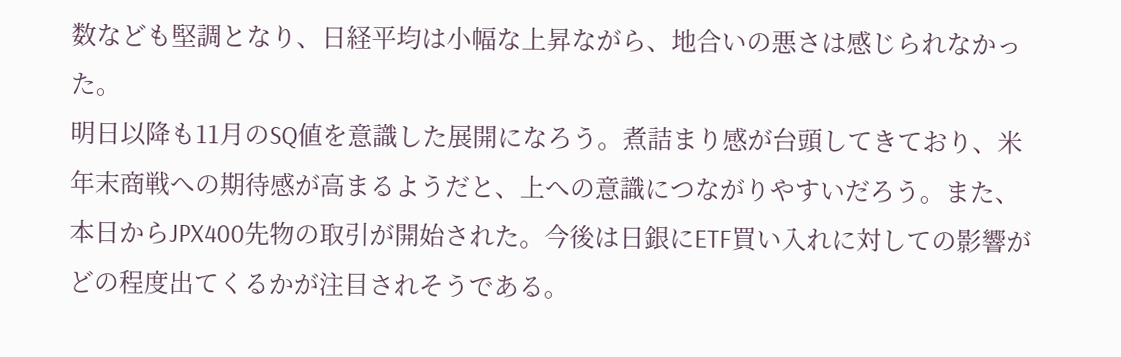数なども堅調となり、日経平均は小幅な上昇ながら、地合いの悪さは感じられなかった。
明日以降も11月のSQ値を意識した展開になろう。煮詰まり感が台頭してきており、米年末商戦への期待感が高まるようだと、上への意識につながりやすいだろう。また、本日からJPX400先物の取引が開始された。今後は日銀にETF買い入れに対しての影響がどの程度出てくるかが注目されそうである。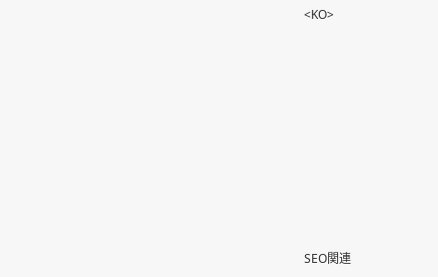<KO>










SEO関連